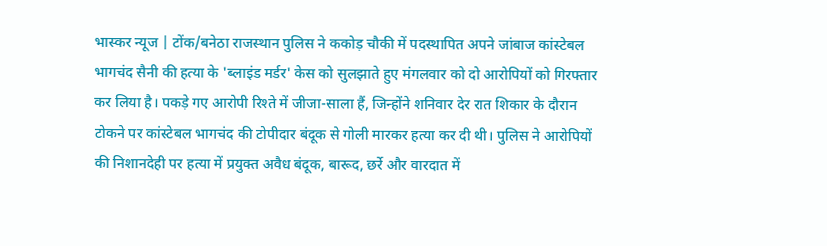भास्कर न्यूज | टोंक/बनेठा राजस्थान पुलिस ने ककोड़ चौकी में पदस्थापित अपने जांबाज कांस्टेबल भागचंद सैनी की हत्या के 'ब्लाइंड मर्डर' केस को सुलझाते हुए मंगलवार को दो आरोपियों को गिरफ्तार कर लिया है। पकड़े गए आरोपी रिश्ते में जीजा-साला हैं, जिन्होंने शनिवार देर रात शिकार के दौरान टोकने पर कांस्टेबल भागचंद की टोपीदार बंदूक से गोली मारकर हत्या कर दी थी। पुलिस ने आरोपियों की निशानदेही पर हत्या में प्रयुक्त अवैध बंदूक, बारूद, छर्रे और वारदात में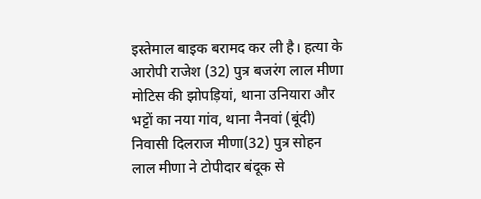इस्तेमाल बाइक बरामद कर ली है। हत्या के आरोपी राजेश (32) पुत्र बजरंग लाल मीणा मोटिस की झोपड़ियां, थाना उनियारा और भट्टों का नया गांव, थाना नैनवां (बूंदी) निवासी दिलराज मीणा(32) पुत्र सोहन लाल मीणा ने टोपीदार बंदूक से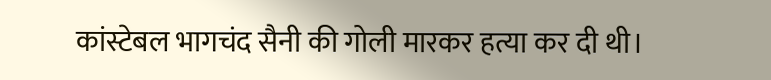कांस्टेबल भागचंद सैनी की गोली मारकर हत्या कर दी थी।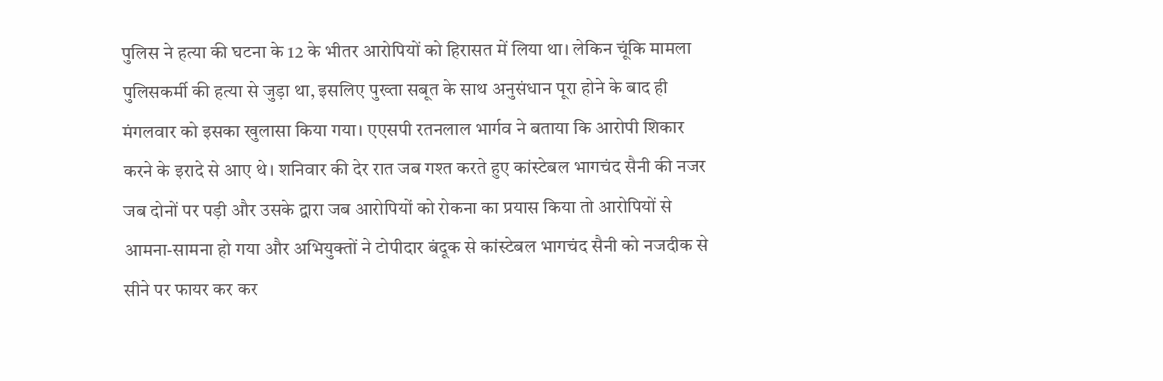पुलिस ने हत्या की घटना के 12 के भीतर आरोपियों को हिरासत में लिया था। लेकिन चूंकि मामला पुलिसकर्मी की हत्या से जुड़ा था, इसलिए पुख्ता सबूत के साथ अनुसंधान पूरा होने के बाद ही मंगलवार को इसका खुलासा किया गया। एएसपी रतनलाल भार्गव ने बताया कि आरोपी शिकार करने के इरादे से आए थे। शनिवार की देर रात जब गश्त करते हुए कांस्टेबल भागचंद सैनी की नजर जब दोनों पर पड़ी और उसके द्वारा जब आरोपियों को रोकना का प्रयास किया तो आरोपियों से आमना-सामना हो गया और अभियुक्तों ने टोपीदार बंदूक से कांस्टेबल भागचंद सैनी को नजदीक से सीने पर फायर कर कर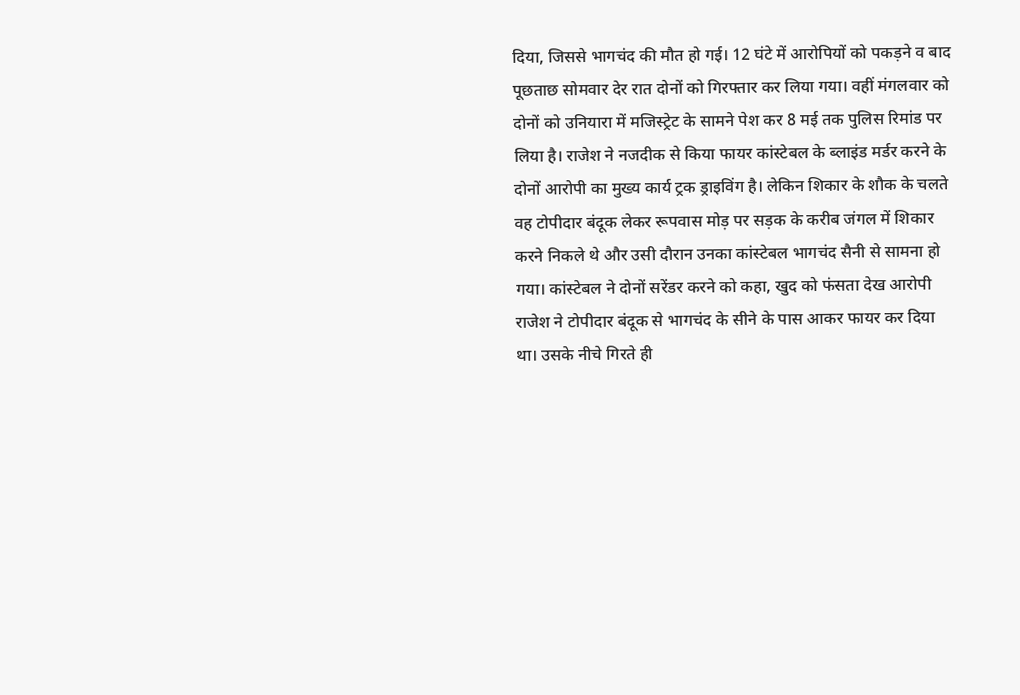दिया, जिससे भागचंद की मौत हो गई। 12 घंटे में आरोपियों को पकड़ने व बाद पूछताछ सोमवार देर रात दोनों को गिरफ्तार कर लिया गया। वहीं मंगलवार को दोनों को उनियारा में मजिस्ट्रेट के सामने पेश कर 8 मई तक पुलिस रिमांड पर लिया है। राजेश ने नजदीक से किया फायर कांस्टेबल के ब्लाइंड मर्डर करने के दोनों आरोपी का मुख्य कार्य ट्रक ड्राइविंग है। लेकिन शिकार के शौक के चलते वह टोपीदार बंदूक लेकर रूपवास मोड़ पर सड़क के करीब जंगल में शिकार करने निकले थे और उसी दौरान उनका कांस्टेबल भागचंद सैनी से सामना हो गया। कांस्टेबल ने दोनों सरेंडर करने को कहा, खुद को फंसता देख आरोपी राजेश ने टोपीदार बंदूक से भागचंद के सीने के पास आकर फायर कर दिया था। उसके नीचे गिरते ही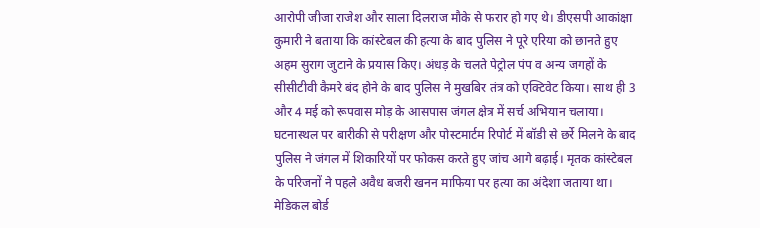आरोपी जीजा राजेश और साला दिलराज मौके से फरार हो गए थे। डीएसपी आकांक्षा कुमारी ने बताया कि कांस्टेबल की हत्या के बाद पुलिस ने पूरे एरिया को छानते हुए अहम सुराग जुटाने के प्रयास किए। अंधड़ के चलते पेट्रोल पंप व अन्य जगहों के सीसीटीवी कैमरे बंद होने के बाद पुलिस ने मुखबिर तंत्र को एक्टिवेट किया। साथ ही 3 और 4 मई को रूपवास मोड़ के आसपास जंगल क्षेत्र में सर्च अभियान चलाया। घटनास्थल पर बारीकी से परीक्षण और पोस्टमार्टम रिपोर्ट में बॉडी से छर्रे मिलने के बाद पुलिस ने जंगल में शिकारियों पर फोकस करते हुए जांच आगे बढ़ाई। मृतक कांस्टेबल के परिजनों ने पहले अवैध बजरी खनन माफिया पर हत्या का अंदेशा जताया था। मेडिकल बोर्ड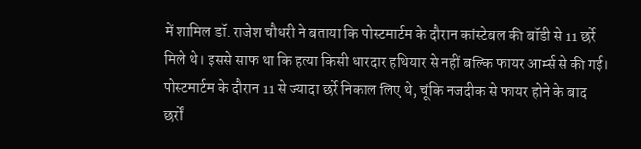में शामिल डॉ. राजेश चौधरी ने बताया कि पोस्टमार्टम के दौरान कांस्टेबल की बॉडी से 11 छर्रे मिले थे। इससे साफ था कि हत्या किसी धारदार हथियार से नहीं बल्कि फायर आर्म्स से की गई। पोस्टमार्टम के दौरान 11 से ज्यादा छर्रे निकाल लिए थे, चूंकि नजदीक से फायर होने के बाद छर्रों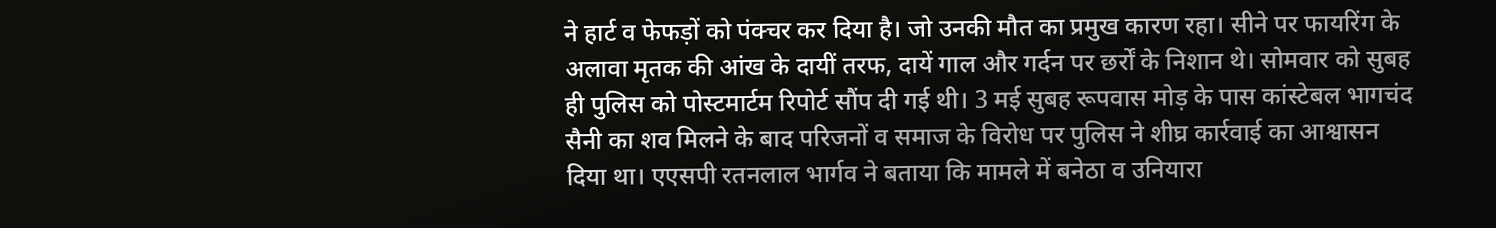ने हार्ट व फेफड़ों को पंक्चर कर दिया है। जो उनकी मौत का प्रमुख कारण रहा। सीने पर फायरिंग के अलावा मृतक की आंख के दायीं तरफ, दायें गाल और गर्दन पर छर्रों के निशान थे। सोमवार को सुबह ही पुलिस को पोस्टमार्टम रिपोर्ट सौंप दी गई थी। 3 मई सुबह रूपवास मोड़ के पास कांस्टेबल भागचंद सैनी का शव मिलने के बाद परिजनों व समाज के विरोध पर पुलिस ने शीघ्र कार्रवाई का आश्वासन दिया था। एएसपी रतनलाल भार्गव ने बताया कि मामले में बनेठा व उनियारा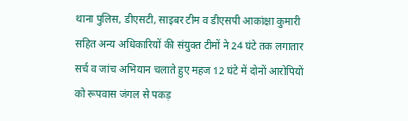थाना पुलिस, डीएसटी, साइबर टीम व डीएसपी आकांक्षा कुमारी सहित अन्य अधिकारियों की संयुक्त टीमों ने 24 घंटे तक लगातार सर्च व जांच अभियान चलाते हुए महज 12 घंटे में दोनों आरोपियों को रूपवास जंगल से पकड़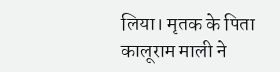लिया। मृतक के पिता कालूराम माली ने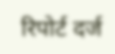रिपोर्ट दर्ज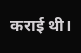कराई थी।